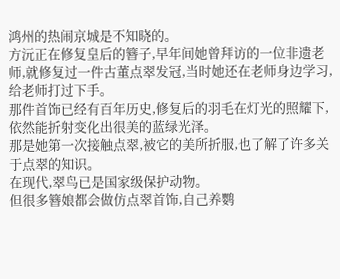鸿州的热闹京城是不知晓的。
方沅正在修复皇后的簪子,早年间她曾拜访的一位非遗老师,就修复过一件古董点翠发冠,当时她还在老师身边学习,给老师打过下手。
那件首饰已经有百年历史,修复后的羽毛在灯光的照耀下,依然能折射变化出很美的蓝绿光泽。
那是她第一次接触点翠,被它的美所折服,也了解了许多关于点翠的知识。
在现代,翠鸟已是国家级保护动物。
但很多簪娘都会做仿点翠首饰,自己养鹦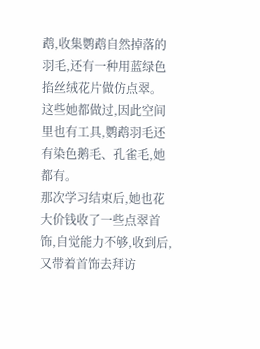鹉,收集鹦鹉自然掉落的羽毛,还有一种用蓝绿色掐丝绒花片做仿点翠。
这些她都做过,因此空间里也有工具,鹦鹉羽毛还有染色鹅毛、孔雀毛,她都有。
那次学习结束后,她也花大价钱收了一些点翠首饰,自觉能力不够,收到后,又带着首饰去拜访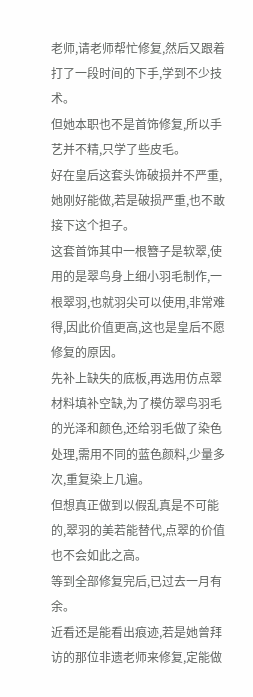老师,请老师帮忙修复,然后又跟着打了一段时间的下手,学到不少技术。
但她本职也不是首饰修复,所以手艺并不精,只学了些皮毛。
好在皇后这套头饰破损并不严重,她刚好能做,若是破损严重,也不敢接下这个担子。
这套首饰其中一根簪子是软翠,使用的是翠鸟身上细小羽毛制作,一根翠羽,也就羽尖可以使用,非常难得,因此价值更高,这也是皇后不愿修复的原因。
先补上缺失的底板,再选用仿点翠材料填补空缺,为了模仿翠鸟羽毛的光泽和颜色,还给羽毛做了染色处理,需用不同的蓝色颜料,少量多次,重复染上几遍。
但想真正做到以假乱真是不可能的,翠羽的美若能替代,点翠的价值也不会如此之高。
等到全部修复完后,已过去一月有余。
近看还是能看出痕迹,若是她曾拜访的那位非遗老师来修复,定能做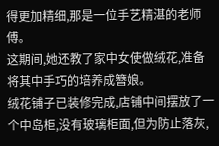得更加精细,那是一位手艺精湛的老师傅。
这期间,她还教了家中女使做绒花,准备将其中手巧的培养成簪娘。
绒花铺子已装修完成,店铺中间摆放了一个中岛柜,没有玻璃柜面,但为防止落灰,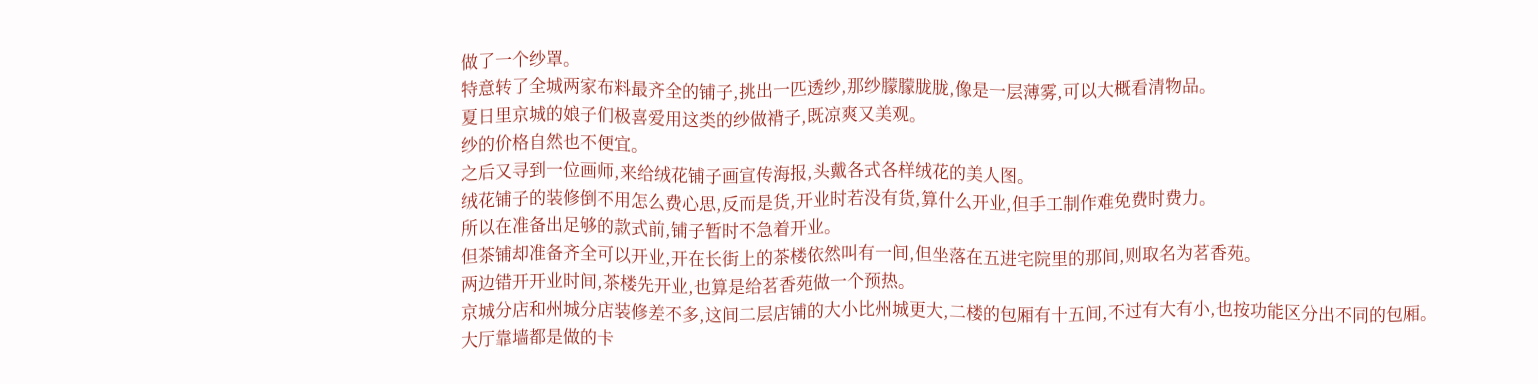做了一个纱罩。
特意转了全城两家布料最齐全的铺子,挑出一匹透纱,那纱朦朦胧胧,像是一层薄雾,可以大概看清物品。
夏日里京城的娘子们极喜爱用这类的纱做褙子,既凉爽又美观。
纱的价格自然也不便宜。
之后又寻到一位画师,来给绒花铺子画宣传海报,头戴各式各样绒花的美人图。
绒花铺子的装修倒不用怎么费心思,反而是货,开业时若没有货,算什么开业,但手工制作难免费时费力。
所以在准备出足够的款式前,铺子暂时不急着开业。
但茶铺却准备齐全可以开业,开在长街上的茶楼依然叫有一间,但坐落在五进宅院里的那间,则取名为茗香苑。
两边错开开业时间,茶楼先开业,也算是给茗香苑做一个预热。
京城分店和州城分店装修差不多,这间二层店铺的大小比州城更大,二楼的包厢有十五间,不过有大有小,也按功能区分出不同的包厢。
大厅靠墙都是做的卡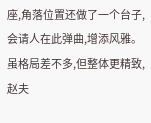座,角落位置还做了一个台子,会请人在此弹曲,增添风雅。
虽格局差不多,但整体更精致,赵夫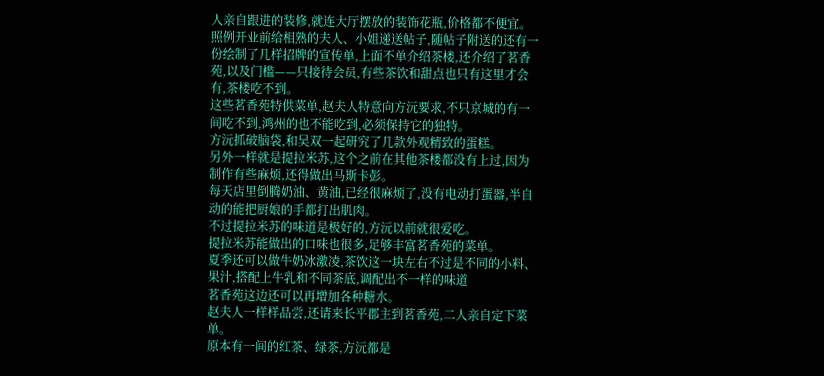人亲自跟进的装修,就连大厅摆放的装饰花瓶,价格都不便宜。
照例开业前给相熟的夫人、小姐递送帖子,随帖子附送的还有一份绘制了几样招牌的宣传单,上面不单介绍茶楼,还介绍了茗香苑,以及门槛——只接待会员,有些茶饮和甜点也只有这里才会有,茶楼吃不到。
这些茗香苑特供菜单,赵夫人特意向方沅要求,不只京城的有一间吃不到,鸿州的也不能吃到,必须保持它的独特。
方沅抓破脑袋,和吴双一起研究了几款外观精致的蛋糕。
另外一样就是提拉米苏,这个之前在其他茶楼都没有上过,因为制作有些麻烦,还得做出马斯卡彭。
每天店里倒腾奶油、黄油,已经很麻烦了,没有电动打蛋器,半自动的能把厨娘的手都打出肌肉。
不过提拉米苏的味道是极好的,方沅以前就很爱吃。
提拉米苏能做出的口味也很多,足够丰富茗香苑的菜单。
夏季还可以做牛奶冰激凌,茶饮这一块左右不过是不同的小料、果汁,搭配上牛乳和不同茶底,调配出不一样的味道
茗香苑这边还可以再增加各种糖水。
赵夫人一样样品尝,还请来长平郡主到茗香苑,二人亲自定下菜单。
原本有一间的红茶、绿茶,方沅都是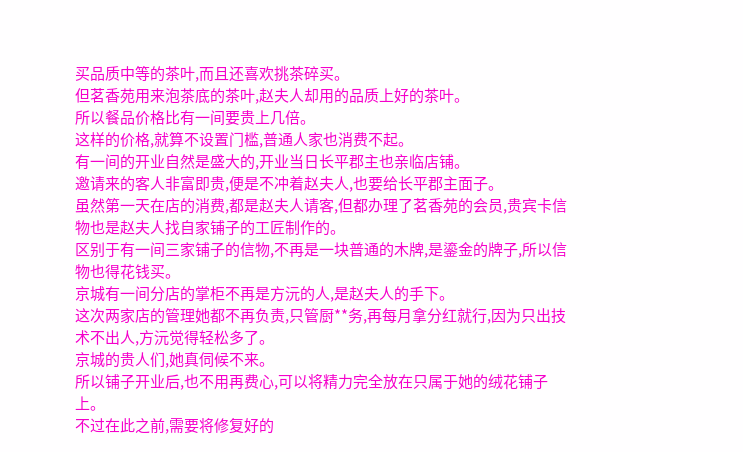买品质中等的茶叶,而且还喜欢挑茶碎买。
但茗香苑用来泡茶底的茶叶,赵夫人却用的品质上好的茶叶。
所以餐品价格比有一间要贵上几倍。
这样的价格,就算不设置门槛,普通人家也消费不起。
有一间的开业自然是盛大的,开业当日长平郡主也亲临店铺。
邀请来的客人非富即贵,便是不冲着赵夫人,也要给长平郡主面子。
虽然第一天在店的消费,都是赵夫人请客,但都办理了茗香苑的会员,贵宾卡信物也是赵夫人找自家铺子的工匠制作的。
区别于有一间三家铺子的信物,不再是一块普通的木牌,是鎏金的牌子,所以信物也得花钱买。
京城有一间分店的掌柜不再是方沅的人,是赵夫人的手下。
这次两家店的管理她都不再负责,只管厨**务,再每月拿分红就行,因为只出技术不出人,方沅觉得轻松多了。
京城的贵人们,她真伺候不来。
所以铺子开业后,也不用再费心,可以将精力完全放在只属于她的绒花铺子上。
不过在此之前,需要将修复好的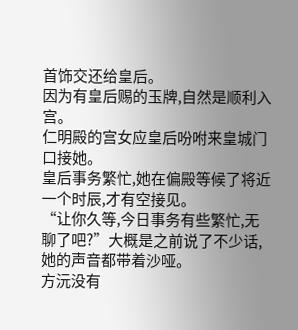首饰交还给皇后。
因为有皇后赐的玉牌,自然是顺利入宫。
仁明殿的宫女应皇后吩咐来皇城门口接她。
皇后事务繁忙,她在偏殿等候了将近一个时辰,才有空接见。
“让你久等,今日事务有些繁忙,无聊了吧?”大概是之前说了不少话,她的声音都带着沙哑。
方沅没有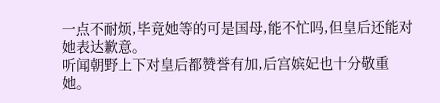一点不耐烦,毕竟她等的可是国母,能不忙吗,但皇后还能对她表达歉意。
听闻朝野上下对皇后都赞誉有加,后宫嫔妃也十分敬重她。